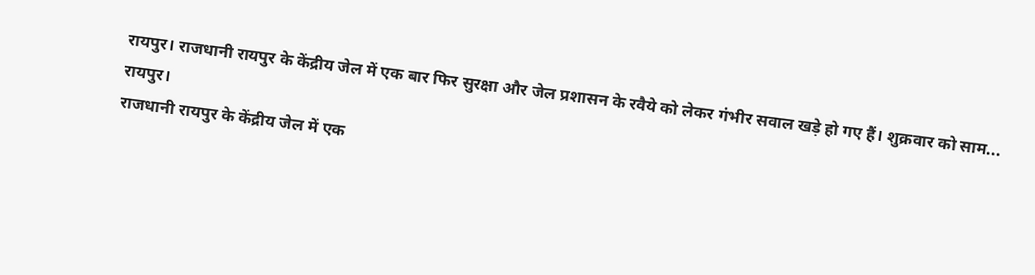रायपुर। राजधानी रायपुर के केंद्रीय जेल में एक बार फिर सुरक्षा और जेल प्रशासन के रवैये को लेकर गंभीर सवाल खड़े हो गए हैं। शुक्रवार को साम...
रायपुर।
राजधानी रायपुर के केंद्रीय जेल में एक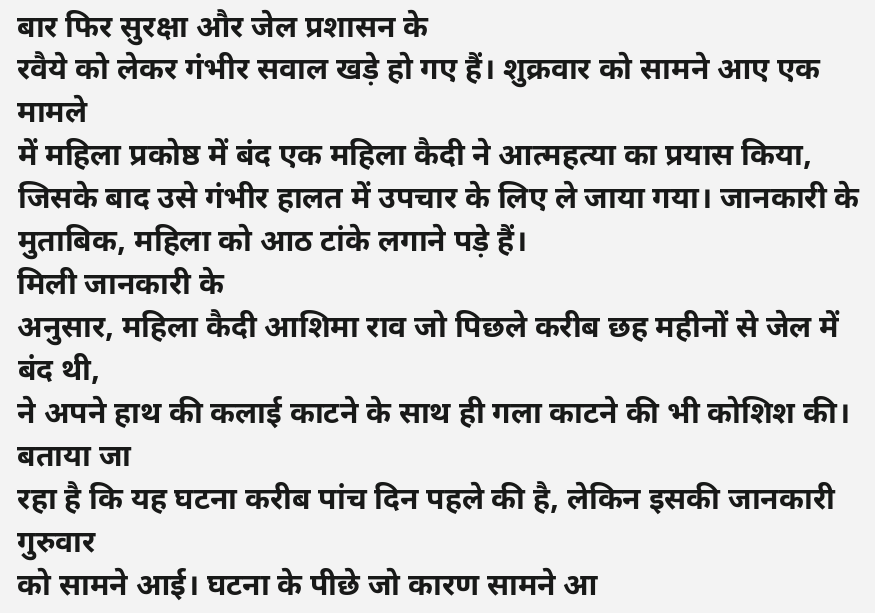बार फिर सुरक्षा और जेल प्रशासन के
रवैये को लेकर गंभीर सवाल खड़े हो गए हैं। शुक्रवार को सामने आए एक मामले
में महिला प्रकोष्ठ में बंद एक महिला कैदी ने आत्महत्या का प्रयास किया,
जिसके बाद उसे गंभीर हालत में उपचार के लिए ले जाया गया। जानकारी के
मुताबिक, महिला को आठ टांके लगाने पड़े हैं।
मिली जानकारी के
अनुसार, महिला कैदी आशिमा राव जो पिछले करीब छह महीनों से जेल में बंद थी,
ने अपने हाथ की कलाई काटने के साथ ही गला काटने की भी कोशिश की। बताया जा
रहा है कि यह घटना करीब पांच दिन पहले की है, लेकिन इसकी जानकारी गुरुवार
को सामने आई। घटना के पीछे जो कारण सामने आ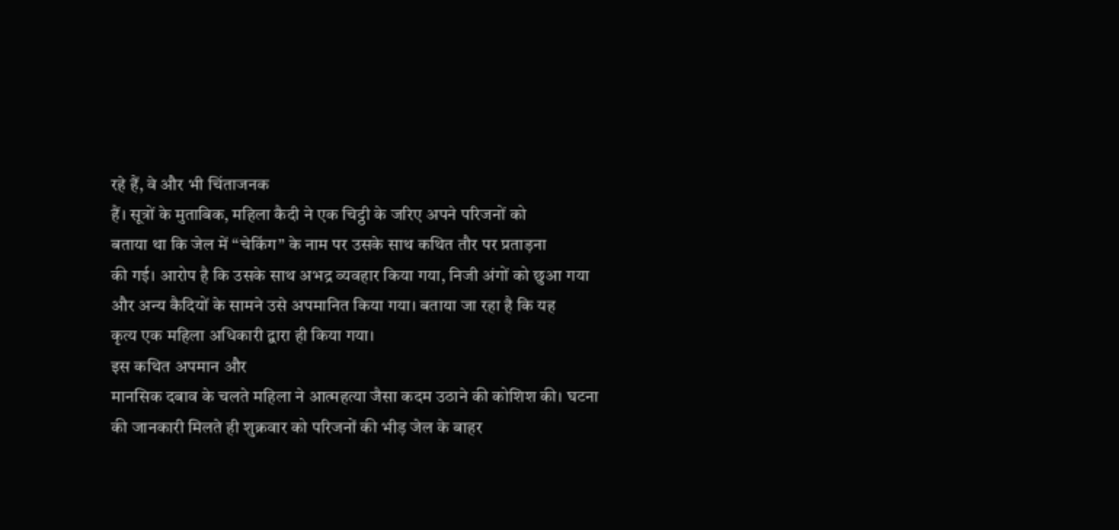रहे हैं, वे और भी चिंताजनक
हैं। सूत्रों के मुताबिक, महिला कैदी ने एक चिट्ठी के जरिए अपने परिजनों को
बताया था कि जेल में “चेकिंग” के नाम पर उसके साथ कथित तौर पर प्रताड़ना
की गई। आरोप है कि उसके साथ अभद्र व्यवहार किया गया, निजी अंगों को छुआ गया
और अन्य कैदियों के सामने उसे अपमानित किया गया। बताया जा रहा है कि यह
कृत्य एक महिला अधिकारी द्वारा ही किया गया।
इस कथित अपमान और
मानसिक दबाव के चलते महिला ने आत्महत्या जैसा कदम उठाने की कोशिश की। घटना
की जानकारी मिलते ही शुक्रवार को परिजनों की भीड़ जेल के बाहर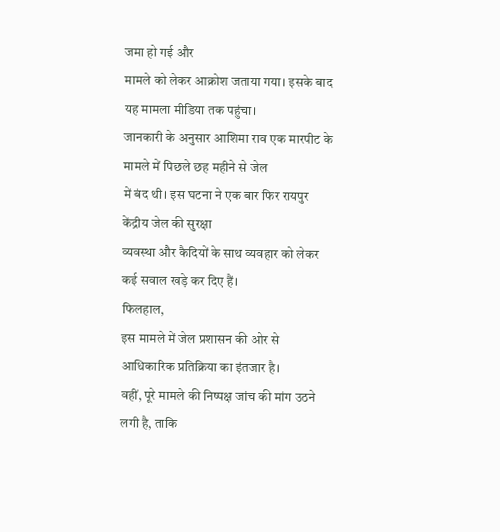जमा हो गई और
मामले को लेकर आक्रोश जताया गया। इसके बाद यह मामला मीडिया तक पहुंचा।
जानकारी के अनुसार आशिमा राव एक मारपीट के मामले में पिछले छह महीने से जेल
में बंद थी। इस घटना ने एक बार फिर रायपुर केंद्रीय जेल की सुरक्षा
व्यवस्था और कैदियों के साथ व्यवहार को लेकर कई सवाल खड़े कर दिए हैं।
फिलहाल,
इस मामले में जेल प्रशासन की ओर से आधिकारिक प्रतिक्रिया का इंतजार है।
वहीं, पूरे मामले की निष्पक्ष जांच की मांग उठने लगी है, ताकि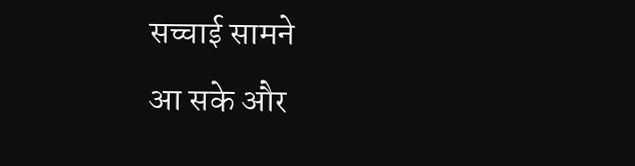सच्चाई सामने
आ सके और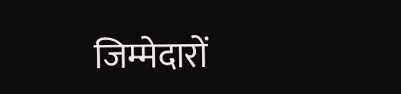जिम्मेदारों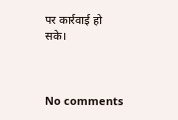पर कार्रवाई हो सके।



No comments